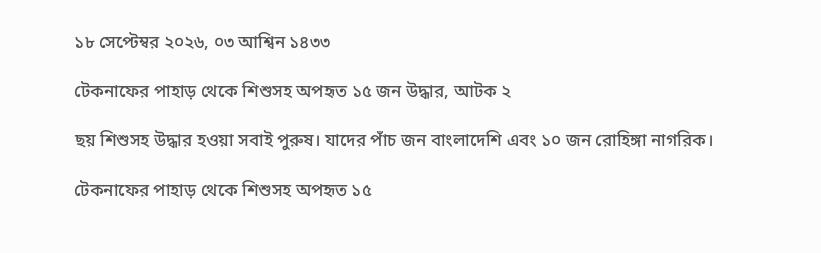১৮ সেপ্টেম্বর ২০২৬, ০৩ আশ্বিন ১৪৩৩

টেকনাফের পাহাড় থেকে শিশুসহ অপহৃত ১৫ জন উদ্ধার, আটক ২

ছয় শিশুসহ উদ্ধার হওয়া সবাই পুরুষ। যাদের পাঁচ জন বাংলাদেশি এবং ১০ জন রোহিঙ্গা নাগরিক।

টেকনাফের পাহাড় থেকে শিশুসহ অপহৃত ১৫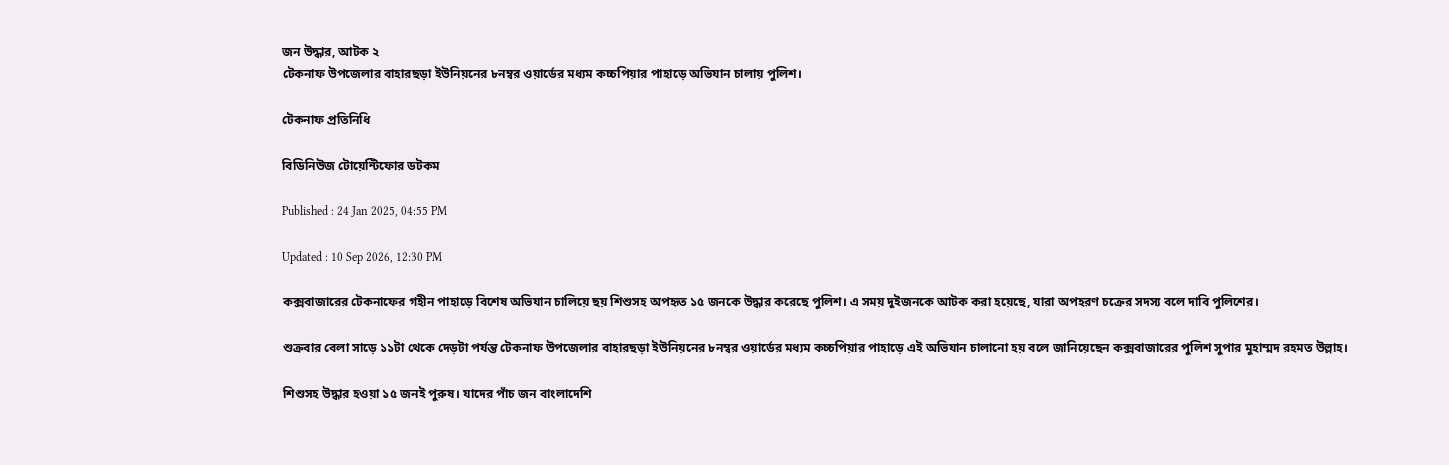জন উদ্ধার, আটক ২
টেকনাফ উপজেলার বাহারছড়া ইউনিয়নের ৮নম্বর ওয়ার্ডের মধ্যম কচ্চপিয়ার পাহাড়ে অভিযান চালায় পুলিশ।

টেকনাফ প্রতিনিধি

বিডিনিউজ টোয়েন্টিফোর ডটকম

Published : 24 Jan 2025, 04:55 PM

Updated : 10 Sep 2026, 12:30 PM

কক্সবাজারের টেকনাফের গহীন পাহাড়ে বিশেষ অভিযান চালিয়ে ছয় শিশুসহ অপহৃত ১৫ জনকে উদ্ধার করেছে পুলিশ। এ সময় দুইজনকে আটক করা হয়েছে, যারা অপহরণ চক্রের সদস্য বলে দাবি পুলিশের।

শুক্রবার বেলা সাড়ে ১১টা থেকে দেড়টা পর্যন্ত টেকনাফ উপজেলার বাহারছড়া ইউনিয়নের ৮নম্বর ওয়ার্ডের মধ্যম কচ্চপিয়ার পাহাড়ে এই অভিযান চালানো হয় বলে জানিয়েছেন কক্সবাজারের পুলিশ সুপার মুহাম্মদ রহমত উল্লাহ।

শিশুসহ উদ্ধার হওয়া ১৫ জনই পুরুষ। যাদের পাঁচ জন বাংলাদেশি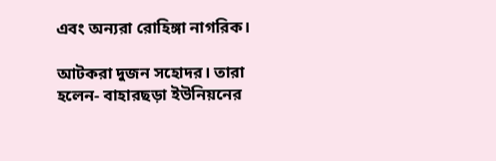এবং অন্যরা রোহিঙ্গা নাগরিক।

আটকরা দুজন সহোদর। তারা হলেন- বাহারছড়া ইউনিয়নের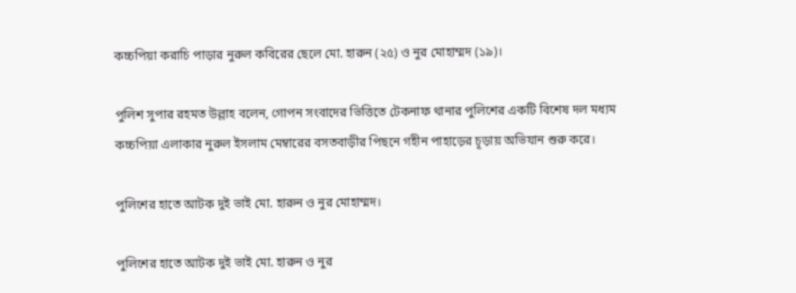কচ্চপিয়া করাচি পাড়ার নুরুল কবিরের ছেলে মো. হারুন (২৫) ও নুর মোহাম্মদ (১৯)।

পুলিশ সুপার রহমত উল্লাহ বলেন, গোপন সংবাদের ভিত্তিতে টেকনাফ থানার পুলিশের একটি বিশেষ দল মধ্যম কচ্চপিয়া এলাকার নুরুল ইসলাম মেম্বারের বসতবাড়ীর পিছনে গহীন পাহাড়ের চূড়ায় অভিযান শুরু করে।

পুলিশের হাতে আটক দুই ভাই মো. হারুন ও নুর মোহাম্মদ।

পুলিশের হাতে আটক দুই ভাই মো. হারুন ও নুর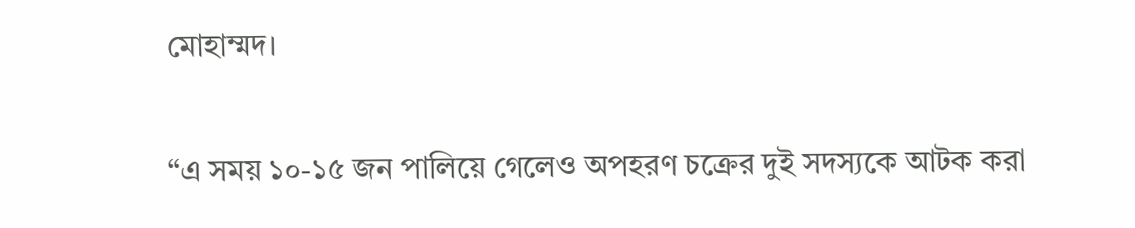মোহাম্মদ।

“এ সময় ১০-১৫ জন পালিয়ে গেলেও অপহরণ চক্রের দুই সদস্যকে আটক করা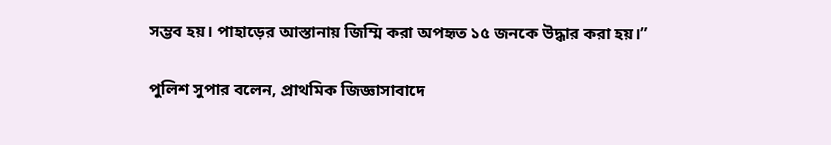সম্ভব হয়। পাহাড়ের আস্তানায় জিম্মি করা অপহৃত ১৫ জনকে উদ্ধার করা হয়।”

পুলিশ সুপার বলেন, প্রাথমিক জিজ্ঞাসাবাদে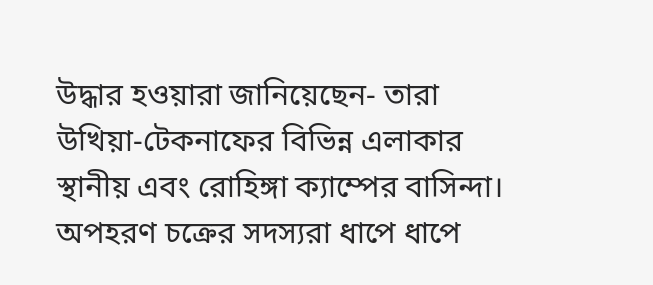উদ্ধার হওয়ারা জানিয়েছেন- তারা উখিয়া-টেকনাফের বিভিন্ন এলাকার স্থানীয় এবং রোহিঙ্গা ক্যাম্পের বাসিন্দা। অপহরণ চক্রের সদস্যরা ধাপে ধাপে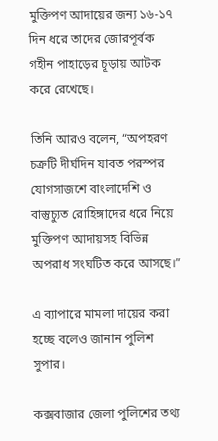মুক্তিপণ আদায়ের জন্য ১৬-১৭ দিন ধরে তাদের জোরপূর্বক গহীন পাহাড়ের চূড়ায় আটক করে রেখেছে।

তিনি আরও বলেন, “অপহরণ চক্রটি দীর্ঘদিন যাবত পরস্পর যোগসাজশে বাংলাদেশি ও বাস্তুচ্যুত রোহিঙ্গাদের ধরে নিয়ে মুক্তিপণ আদায়সহ বিভিন্ন অপরাধ সংঘটিত করে আসছে।”

এ ব্যাপারে মামলা দায়ের করা হচ্ছে বলেও জানান পুলিশ সুপার।

কক্সবাজার জেলা পুলিশের তথ্য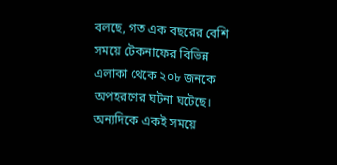বলছে, গত এক বছরের বেশি সময়ে টেকনাফের বিভিন্ন এলাকা থেকে ২০৮ জনকে অপহরণের ঘটনা ঘটেছে। অন্যদিকে একই সময়ে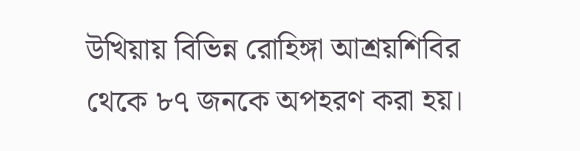উখিয়ায় বিভিন্ন রোহিঙ্গা আশ্রয়শিবির থেকে ৮৭ জনকে অপহরণ করা হয়।